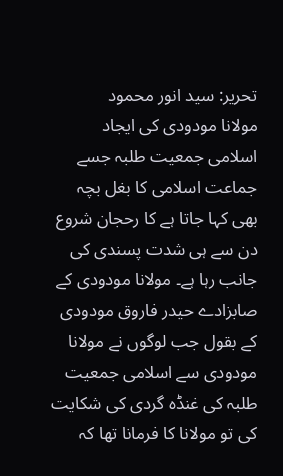تحریر: سید انور محمود
مولانا مودودی کی ایجاد اسلامی جمعیت طلبہ جسے جماعت اسلامی کا بغل بچہ بھی کہا جاتا ہے کا رحجان شروع دن سے ہی شدت پسندی کی جانب رہا ہے۔ مولانا مودودی کے صابزادے حیدر فاروق مودودی کے بقول جب لوگوں نے مولانا مودودی سے اسلامی جمعیت طلبہ کی غنڈہ گردی کی شکایت کی تو مولانا کا فرمانا تھا کہ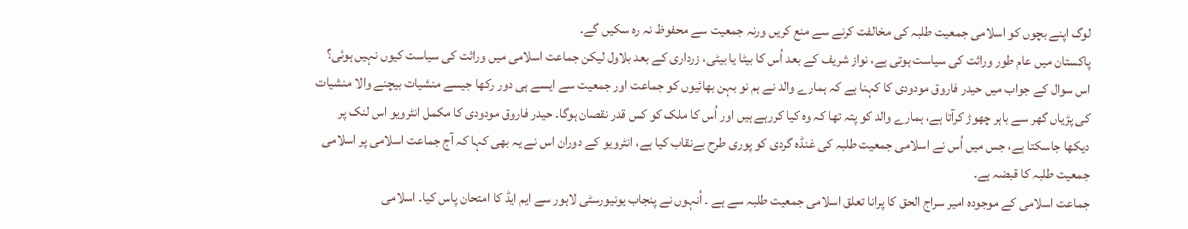لوگ اپنے بچوں کو اسلامی جمعیت طلبہ کی مخالفت کرنے سے منع کریں ورنہ جمعیت سے محفوظ نہ رہ سکیں گے۔
پاکستان میں عام طور وراثت کی سیاست ہوتی ہے، نواز شریف کے بعد اُس کا بیٹا یا بیٹی، زرداری کے بعد بلاول لیکن جماعت اسلامی میں وراثت کی سیاست کیوں نہیں ہوئی؟ اس سوال کے جواب میں حیدر فاروق مودودی کا کہنا ہے کہ ہمارے والد نے ہم نو بہن بھائیوں کو جماعت اور جمعیت سے ایسے ہی دور رکھا جیسے منشیات بیچنے والا منشیات کی پڑیاں گھر سے باہر چھوڑ کرآتا ہے، ہمارے والد کو پتہ تھا کہ وہ کیا کررہے ہیں اور اُس کا ملک کو کس قدر نقصان ہوگا۔ حیدر فاروق مودودی کا مکمل انٹرویو اس لنک پر دیکھا جاسکتا ہے، جس میں اُس نے اسلامی جمعیت طلبہ کی غنڈہ گردی کو پوری طرح بےنقاب کیا ہے، انٹرویو کے دوران اس نے یہ بھی کہا کہ آج جماعت اسلامی پر اسلامی جمعیت طلبہ کا قبضہ ہے۔
جماعت اسلامی کے موجودہ امیر سراج الحق کا پرانا تعلق اسلامی جمعیت طلبہ سے ہے ۔ اُنہوں نے پنجاب یونیورسٹی لاہور سے ایم ایڈ کا امتحان پاس کیا۔ اسلامی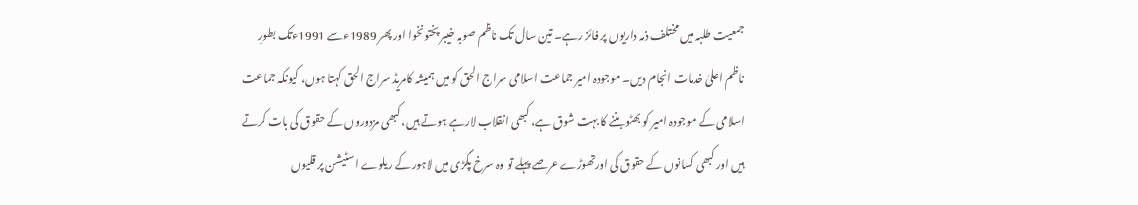جمعیت طلبہ میں مختلف ذمہ داریوں پر فائز رہے۔ تین سال تک ناظم صوبہ خیبر پختونخوا اور پھر 1989ءسے 1991ءتک بطورِ ناظم اعلیٰ خدمات انجام دیں۔ موجودہ امیر جماعت اسلامی سراج الحق کو میں ہمیشہ کامریڈ سراج الحق کہتا ہوں، کیونکہ جماعت اسلامی کے موجودہ امیر کو بھٹو بننے کا بہت شوق ہے، کبھی انقلاب لارہے ہوتے ہیں، کبھی مزدوروں کے حقوق کی بات کرتے ہیں اور کبھی کسانوں کے حقوق کی اورتھوڑے عرصے پہلے تو وہ سرخ پگڑی میں لاہور کے ریلوے اسٹیشن پر قلیوں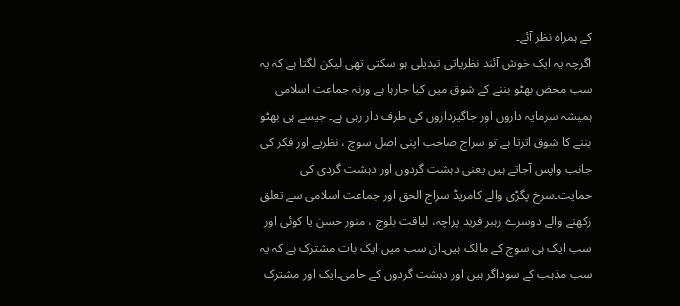کے ہمراہ نظر آئے۔
اگرچہ یہ ایک خوش آئند نظریاتی تبدیلی ہو سکتی تھی لیکن لگتا ہے کہ یہ سب محض بھٹو بننے کے شوق میں کیا جارہا ہے ورنہ جماعت اسلامی ہمیشہ سرمایہ داروں اور جاگیرداروں کی طرف دار رہی ہے۔ جیسے ہی بھٹو بننے کا شوق اترتا ہے تو سراج صاحب اپنی اصل سوچ ، نظریے اور فکر کی جانب واپس آجاتے ہیں یعنی دہشت گردوں اور دہشت گردی کی حمایت۔سرخ پگڑی والے کامریڈ سراج الحق اور جماعت اسلامی سے تعلق رکھنے والے دوسرے رہبر فرید پراچہ، لیاقت بلوچ ، منور حسن یا کوئی اور سب ایک ہی سوچ کے مالک ہیں۔ان سب میں ایک بات مشترک ہے کہ یہ سب مذہب کے سوداگر ہیں اور دہشت گردوں کے حامی۔ایک اور مشترک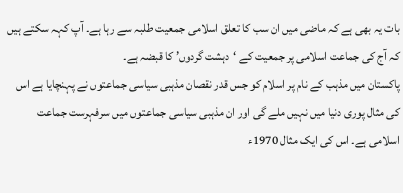بات یہ بھی ہے کہ ماضی میں ان سب کا تعلق اسلامی جمعیت طلبہ سے رہا ہے۔ آپ کہہ سکتے ہیں کہ آج کی جماعت اسلامی پر جمعیت کے ‘دہشت گردوں’ کا قبضہ ہے۔
پاکستان میں مذہب کے نام پر اسلام کو جس قدر نقصان مذہبی سیاسی جماعتوں نے پہنچایا ہے اس کی مثال پوری دنیا میں نہیں ملے گی اور ان مذہبی سیاسی جماعتوں میں سرفہرست جماعت اسلامی ہے۔ اس کی ایک مثال 1970ء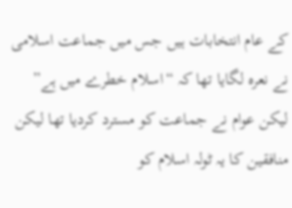کے عام انتخابات ہیں جس میں جماعت اسلامی نے نعرہ لگایا تھا کہ “اسلام خطرے میں ہے” لیکن عوام نے جماعت کو مسترد کردیا تھا لیکن منافقین کا یہ ٹولہ اسلام کو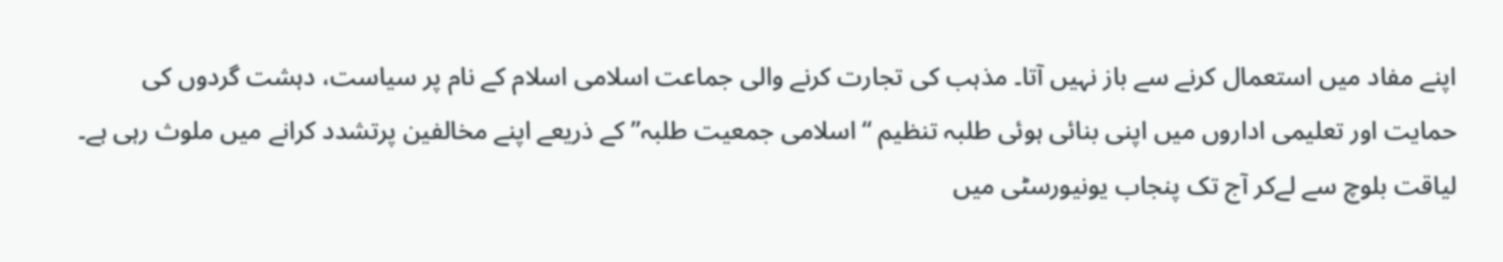اپنے مفاد میں استعمال کرنے سے باز نہیں آتا۔ مذہب کی تجارت کرنے والی جماعت اسلامی اسلام کے نام پر سیاست، دہشت گردوں کی حمایت اور تعلیمی اداروں میں اپنی بنائی ہوئی طلبہ تنظیم “اسلامی جمعیت طلبہ” کے ذریعے اپنے مخالفین پرتشدد کرانے میں ملوث رہی ہے۔ لیاقت بلوچ سے لےکر آج تک پنجاب یونیورسٹی میں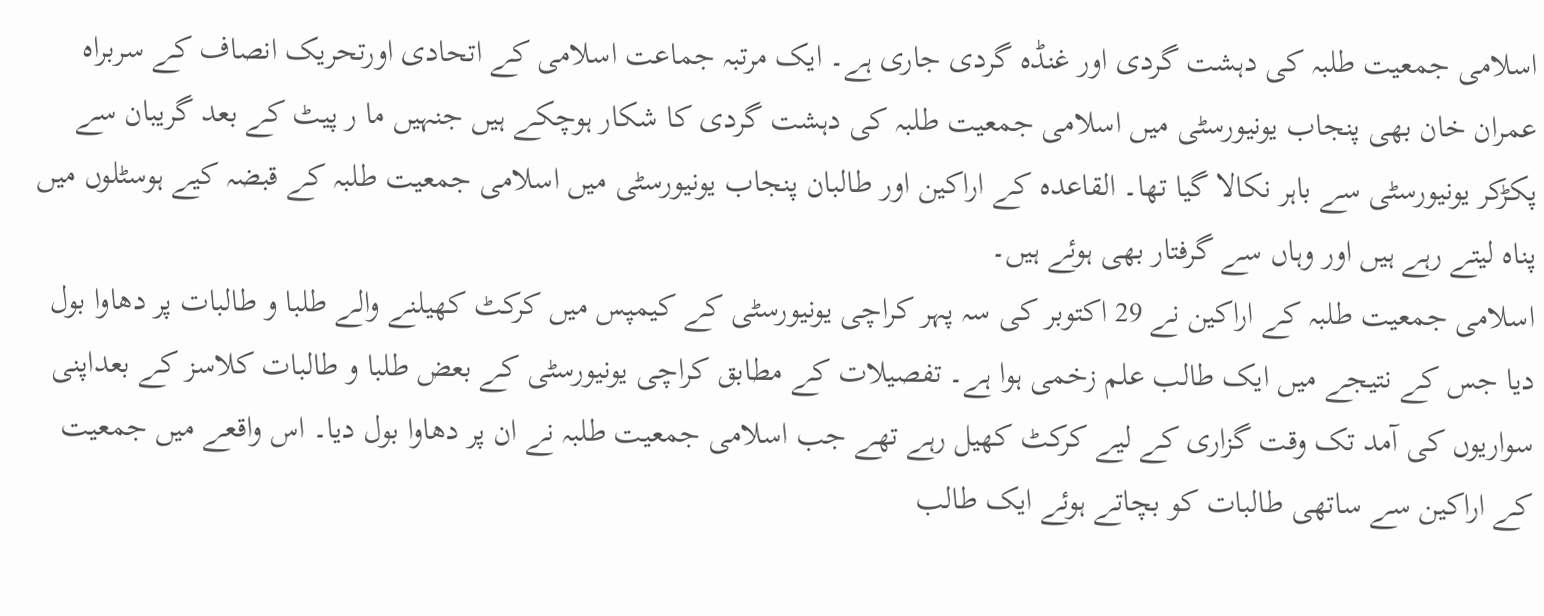اسلامی جمعیت طلبہ کی دہشت گردی اور غنڈہ گردی جاری ہے۔ ایک مرتبہ جماعت اسلامی کے اتحادی اورتحریک انصاف کے سربراہ عمران خان بھی پنجاب یونیورسٹی میں اسلامی جمعیت طلبہ کی دہشت گردی کا شکار ہوچکے ہیں جنہیں ما ر پیٹ کے بعد گریبان سے پکڑکر یونیورسٹی سے باہر نکالا گیا تھا۔ القاعدہ کے اراکین اور طالبان پنجاب یونیورسٹی میں اسلامی جمعیت طلبہ کے قبضہ کیے ہوسٹلوں میں پناہ لیتے رہے ہیں اور وہاں سے گرفتار بھی ہوئے ہیں۔
اسلامی جمعیت طلبہ کے اراکین نے 29 اکتوبر کی سہ پہر کراچی یونیورسٹی کے کیمپس میں کرکٹ کھیلنے والے طلبا و طالبات پر دھاوا بول دیا جس کے نتیجے میں ایک طالب علم زخمی ہوا ہے۔ تفصیلات کے مطابق کراچی یونیورسٹی کے بعض طلبا و طالبات کلاسز کے بعداپنی سواریوں کی آمد تک وقت گزاری کے لیے کرکٹ کھیل رہے تھے جب اسلامی جمعیت طلبہ نے ان پر دھاوا بول دیا۔ اس واقعے میں جمعیت کے اراکین سے ساتھی طالبات کو بچاتے ہوئے ایک طالب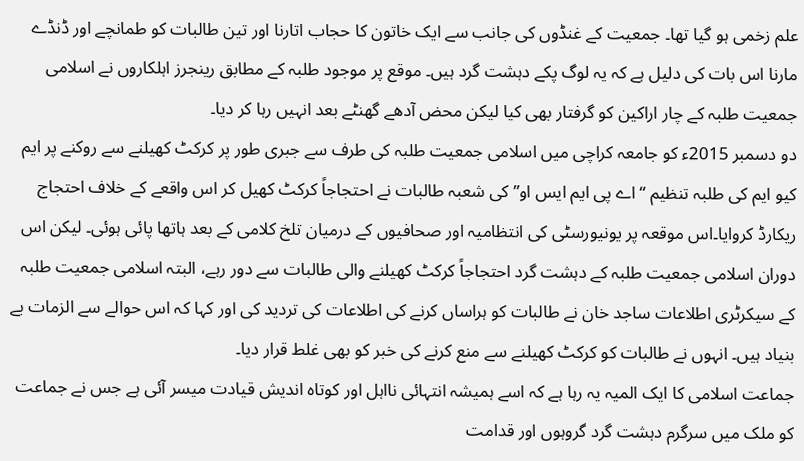علم زخمی ہو گیا تھا۔ جمعیت کے غنڈوں کی جانب سے ایک خاتون کا حجاب اتارنا اور تین طالبات کو طمانچے اور ڈنڈے مارنا اس بات کی دلیل ہے کہ یہ لوگ پکے دہشت گرد ہیں۔ موقع پر موجود طلبہ کے مطابق رینجرز اہلکاروں نے اسلامی جمعیت طلبہ کے چار اراکین کو گرفتار بھی کیا لیکن محض آدھے گھنٹے بعد انہیں رہا کر دیا۔
دو دسمبر 2015ء کو جامعہ کراچی میں اسلامی جمعیت طلبہ کی طرف سے جبری طور پر کرکٹ کھیلنے سے روکنے پر ایم کیو ایم کی طلبہ تنظیم “اے پی ایم ایس او” کی شعبہ طالبات نے احتجاجاً کرکٹ کھیل کر اس واقعے کے خلاف احتجاج ریکارڈ کروایا۔اس موقعہ پر یونیورسٹی کی انتظامیہ اور صحافیوں کے درمیان تلخ کلامی کے بعد ہاتھا پائی ہوئی۔ لیکن اس دوران اسلامی جمعیت طلبہ کے دہشت گرد احتجاجاً کرکٹ کھیلنے والی طالبات سے دور رہے، البتہ اسلامی جمعیت طلبہ کے سیکرٹری اطلاعات ساجد خان نے طالبات کو ہراساں کرنے کی اطلاعات کی تردید کی اور کہا کہ اس حوالے سے الزمات بے بنیاد ہیں۔ انہوں نے طالبات کو کرکٹ کھیلنے سے منع کرنے کی خبر کو بھی غلط قرار دیا۔
جماعت اسلامی کا ایک المیہ یہ رہا ہے کہ اسے ہمیشہ انتہائی نااہل اور کوتاہ اندیش قیادت میسر آئی ہے جس نے جماعت کو ملک میں سرگرم دہشت گرد گروہوں اور قدامت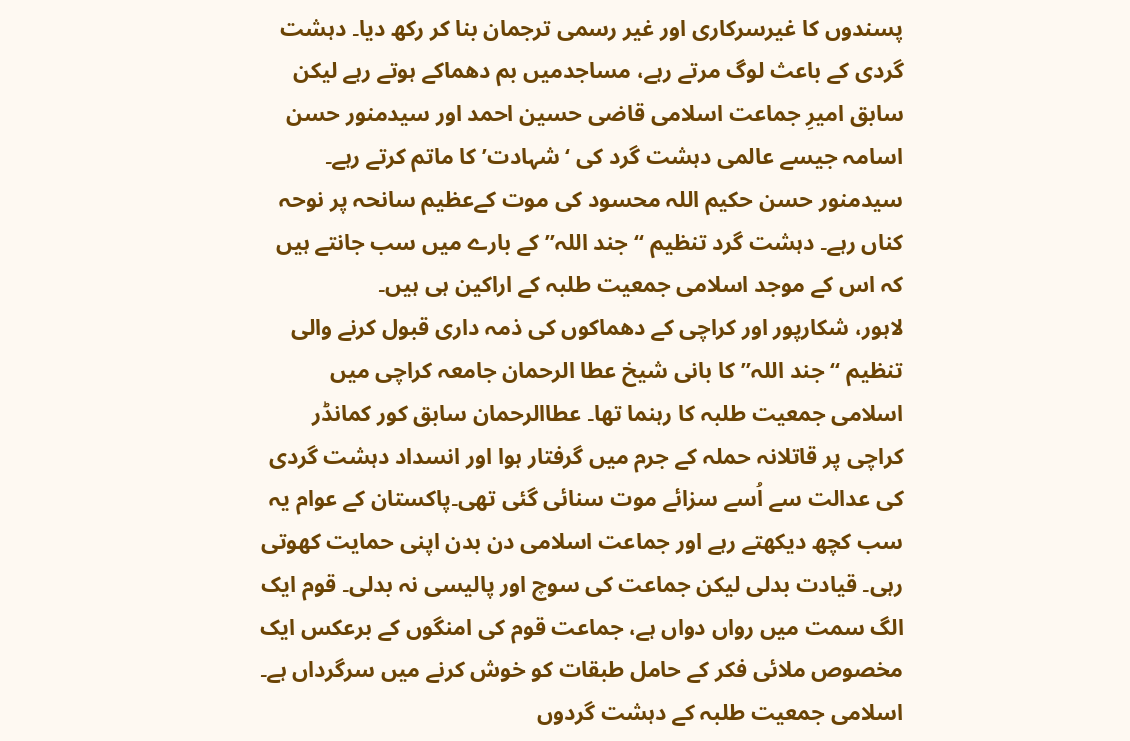پسندوں کا غیرسرکاری اور غیر رسمی ترجمان بنا کر رکھ دیا۔ دہشت گردی کے باعث لوگ مرتے رہے، مساجدمیں بم دھماکے ہوتے رہے لیکن سابق امیرِ جماعت اسلامی قاضی حسین احمد اور سیدمنور حسن اسامہ جیسے عالمی دہشت گرد کی ‘شہادت’ کا ماتم کرتے رہے۔ سیدمنور حسن حکیم اللہ محسود کی موت کےعظیم سانحہ پر نوحہ کناں رہے۔ دہشت گرد تنظیم “جند اللہ” کے بارے میں سب جانتے ہیں کہ اس کے موجد اسلامی جمعیت طلبہ کے اراکین ہی ہیں۔
لاہور، شکارپور اور کراچی کے دھماکوں کی ذمہ داری قبول کرنے والی تنظیم “جند اللہ” کا بانی شیخ عطا الرحمان جامعہ کراچی میں اسلامی جمعیت طلبہ کا رہنما تھا۔ عطاالرحمان سابق کور کمانڈر کراچی پر قاتلانہ حملہ کے جرم میں گرفتار ہوا اور انسداد دہشت گردی کی عدالت سے اُسے سزائے موت سنائی گئی تھی۔پاکستان کے عوام یہ سب کچھ دیکھتے رہے اور جماعت اسلامی دن بدن اپنی حمایت کھوتی رہی۔ قیادت بدلی لیکن جماعت کی سوچ اور پالیسی نہ بدلی۔ قوم ایک الگ سمت میں رواں دواں ہے، جماعت قوم کی امنگوں کے برعکس ایک مخصوص ملائی فکر کے حامل طبقات کو خوش کرنے میں سرگرداں ہے۔
اسلامی جمعیت طلبہ کے دہشت گردوں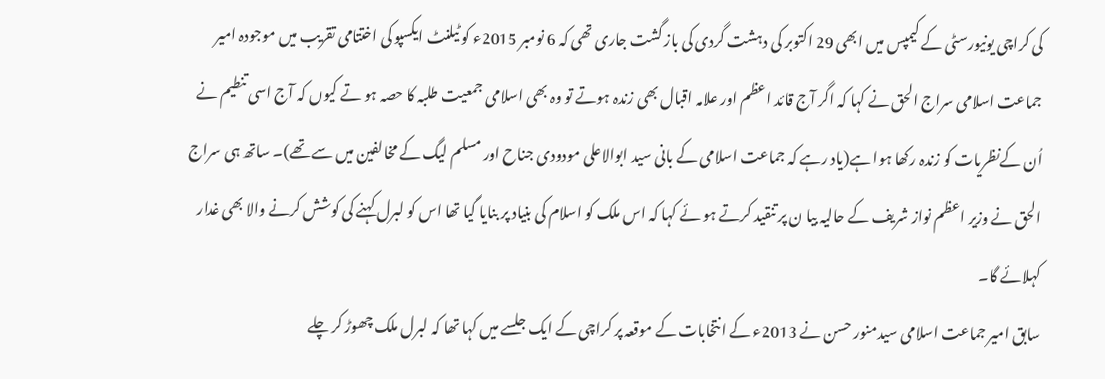کی کراچی یونیورسٹی کے کیمپس میں ابھی 29 اکتوبر کی دہشت گردی کی باز گشت جاری تھی کہ 6 نومبر 2015ء کو ٹیلنٹ ایکسپو کی اختتامی تقریب میں موجودہ امیر جماعت اسلامی سراج الحق نے کہا کہ اگر آج قائد اعظم اور علامہ اقبال بھی زندہ ہوتے تو وہ بھی اسلامی جمعیت طلبہ کا حصہ ہو تے کیوں کہ آج اسی تنطیم نے اُن کےنظریات کو زندہ رکھا ہوا ہے(یاد رہے کہ جماعت اسلامی کے بانی سید ابوالاعلی مودودی جناح اور مسلم لیگ کے مخالفین میں سے تھے)۔ ساتھ ہی سراج الحق نے وزیر اعظم نواز شریف کے حالیہ بیا ن پر تنقید کرتے ہو ئے کہا کہ اس ملک کو اسلام کی بنیاد پر بنایا گیا تھا اس کو لبرل کہنے کی کوشش کرنے والا بھی غدار کہلائے گا۔
سابق امیر جماعت اسلامی سیدمنور حسن نے 2013ء کے انتخابات کے موقعہ پر کراچی کے ایک جلسے میں کہا تھا کہ لبرل ملک چھوڑ کر چلے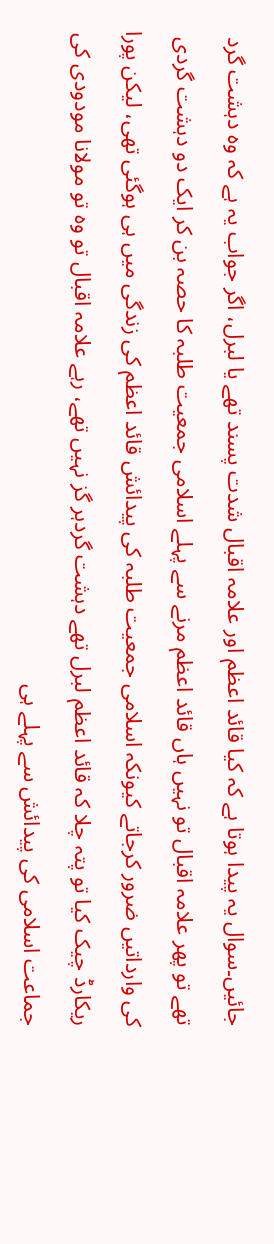جائیں۔سوال یہ پیدا ہوتا ہے کہ کیا قائد اعظم اور علامہ اقبال شدت پسند تھے یا لبرل، اگر جواب یہ ہے کہ وہ دہشت گرد تھے تو پھر علامہ اقبال تو نہیں ہاں قائد اعظم مرنے سے پہلے اسلامی جمعیت طلبہ کا حصہ بن کر ایک دو دہشت گردی کی وارداتیں ضرور کرجاتے کیونکہ اسلامی جمعیت طلبہ کی پیدائش قائد اعظم کی زندگی میں ہی ہوگئی تھی، لیکن پورا ریکارڈ چیک کیا تو پتہ چلا کہ قائد اعظم لبرل تھے دہشت گردہر گز نہیں تھے، رہے علامہ اقبال تو وہ تو مولانا مودودی کی جماعت اسلامی کی پیدائش سے پہلے ہی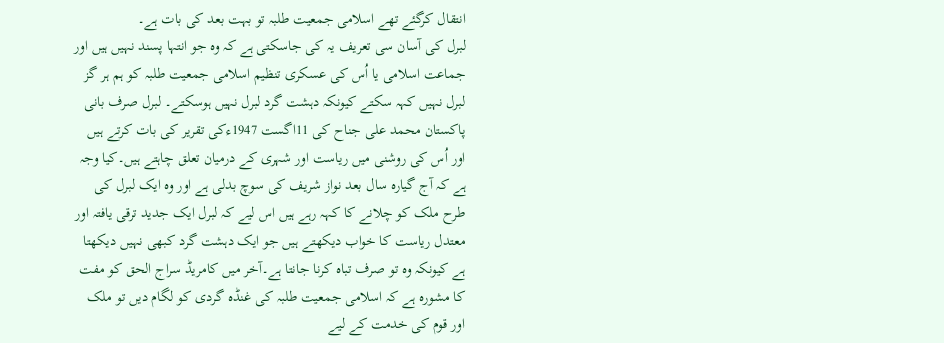انتقال کرگئے تھے اسلامی جمعیت طلبہ تو بہت بعد کی بات ہے۔
لبرل کی آسان سی تعریف یہ کی جاسکتی ہے کہ وہ جو انتہا پسند نہیں ہیں اور جماعت اسلامی یا اُس کی عسکری تنظیم اسلامی جمعیت طلبہ کو ہم ہر گز لبرل نہیں کہہ سکتے کیونکہ دہشت گرد لبرل نہیں ہوسکتے۔ لبرل صرف بانی پاکستان محمد علی جناح کی 11اگست 1947ءکی تقریر کی بات کرتے ہیں اور اُس کی روشنی میں ریاست اور شہری کے درمیان تعلق چاہتے ہیں۔کیا وجہ ہے کہ آج گیارہ سال بعد نواز شریف کی سوچ بدلی ہے اور وہ ایک لبرل کی طرح ملک کو چلانے کا کہہ رہے ہیں اس لیے کہ لبرل ایک جدید ترقی یافتہ اور معتدل ریاست کا خواب دیکھتے ہیں جو ایک دہشت گرد کبھی نہیں دیکھتا ہے کیونکہ وہ تو صرف تباہ کرنا جانتا ہے۔آخر میں کامریڈ سراج الحق کو مفت کا مشورہ ہے کہ اسلامی جمعیت طلبہ کی غنڈہ گردی کو لگام دیں تو ملک اور قوم کی خدمت کے لیے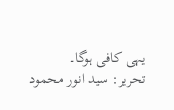یہی کافی ہوگا۔
تحریر: سید انور محمود